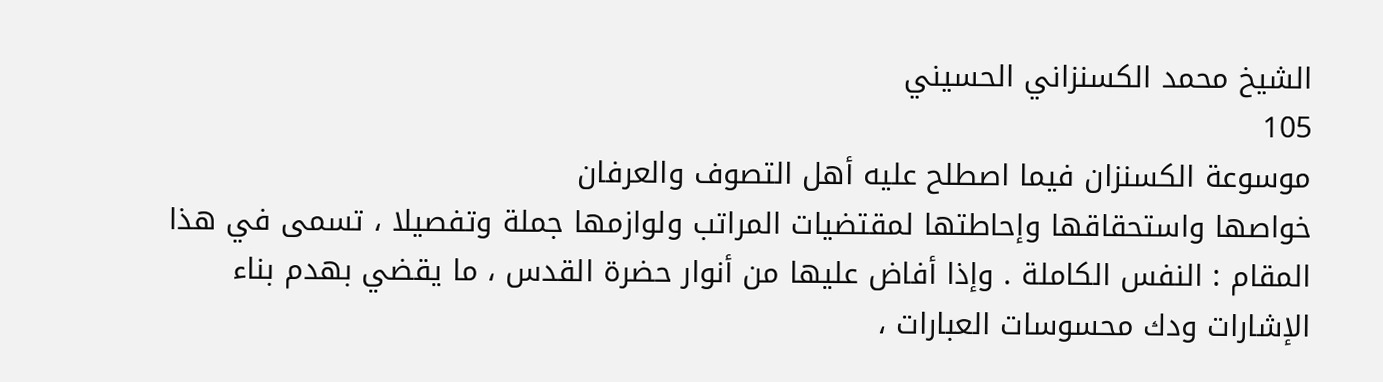الشيخ محمد الكسنزاني الحسيني
105
موسوعة الكسنزان فيما اصطلح عليه أهل التصوف والعرفان
خواصها واستحقاقها وإحاطتها لمقتضيات المراتب ولوازمها جملة وتفصيلا ، تسمى في هذا المقام : النفس الكاملة . وإذا أفاض عليها من أنوار حضرة القدس ، ما يقضي بهدم بناء الإشارات ودك محسوسات العبارات ،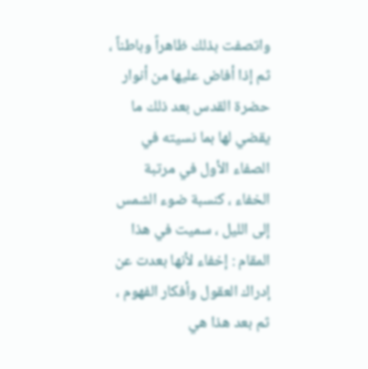واتصفت بذلك ظاهراً وباطناً ، ثم إذا أفاض عليها من أنوار حضرة القدس بعد ذلك ما يقضي لها بما نسيته في الصفاء الأول في مرتبة الخفاء ، كنسبة ضوء الشمس إلى الليل ، سميت في هذا المقام : إخفاء لأنها بعدت عن إدراك العقول وأفكار الفهوم ، ثم بعد هذا هي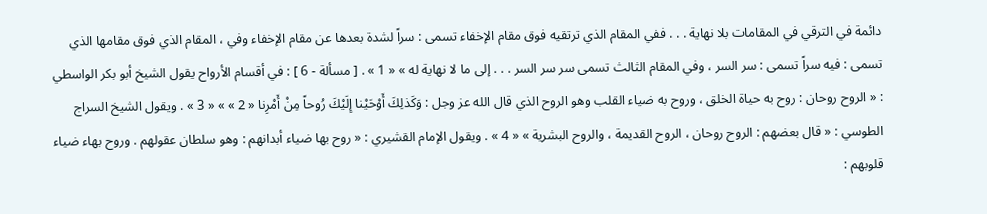دائمة في الترقي في المقامات بلا نهاية . . . ففي المقام الذي ترتقيه فوق مقام الإخفاء تسمى : سراً لشدة بعدها عن مقام الإخفاء وفي ، المقام الذي فوق مقامها الذي تسمى : فيه سراً تسمى : سر السر ، وفي المقام الثالث تسمى سر سر السر . . . إلى ما لا نهاية له » « 1 » . [ مسألة - 6 ] : في أقسام الأرواح يقول الشيخ أبو بكر الواسطي : « الروح روحان : روح به حياة الخلق ، وروح به ضياء القلب وهو الروح الذي قال الله عز وجل : وَكَذلِكَ أَوْحَيْنا إِلَيْكَ رُوحاً مِنْ أَمْرِنا « 2 » » « 3 » . ويقول الشيخ السراج الطوسي : « قال بعضهم : الروح روحان ، الروح القديمة ، والروح البشرية » « 4 » . ويقول الإمام القشيري : « روح بها ضياء أبدانهم : وهو سلطان عقولهم . وروح بهاء ضياء قلوبهم :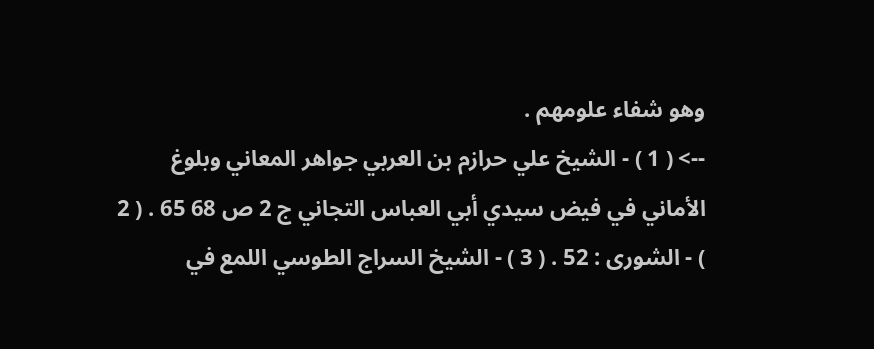وهو شفاء علومهم .
--> ( 1 ) - الشيخ علي حرازم بن العربي جواهر المعاني وبلوغ الأماني في فيض سيدي أبي العباس التجاني ج 2 ص 68 65 . ( 2 ) - الشورى : 52 . ( 3 ) - الشيخ السراج الطوسي اللمع في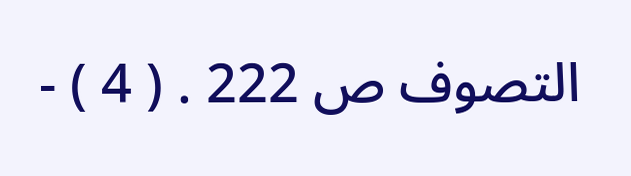التصوف ص 222 . ( 4 ) -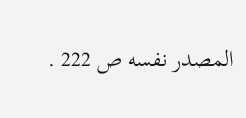المصدر نفسه ص 222 .